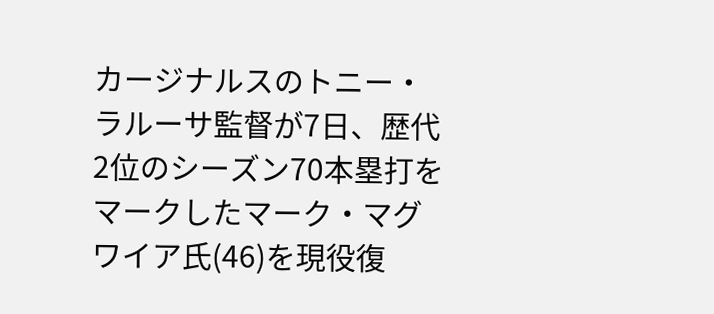カージナルスのトニー・ラルーサ監督が7日、歴代2位のシーズン70本塁打をマークしたマーク・マグワイア氏(46)を現役復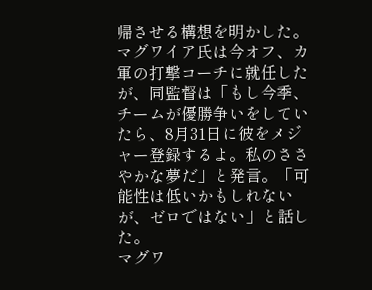帰させる構想を明かした。マグワイア氏は今オフ、カ軍の打撃コーチに就任したが、同監督は「もし今季、チームが優勝争いをしていたら、8月31日に彼をメジャー登録するよ。私のささやかな夢だ」と発言。「可能性は低いかもしれないが、ゼロではない」と話した。
マグワ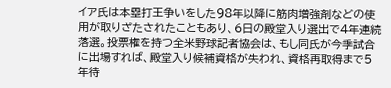イア氏は本塁打王争いをした98年以降に筋肉増強剤などの使用が取りざたされたこともあり、6日の殿堂入り選出で4年連続落選。投票権を持つ全米野球記者協会は、もし同氏が今季試合に出場すれば、殿堂入り候補資格が失われ、資格再取得まで5年待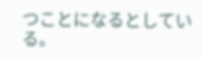つことになるとしている。